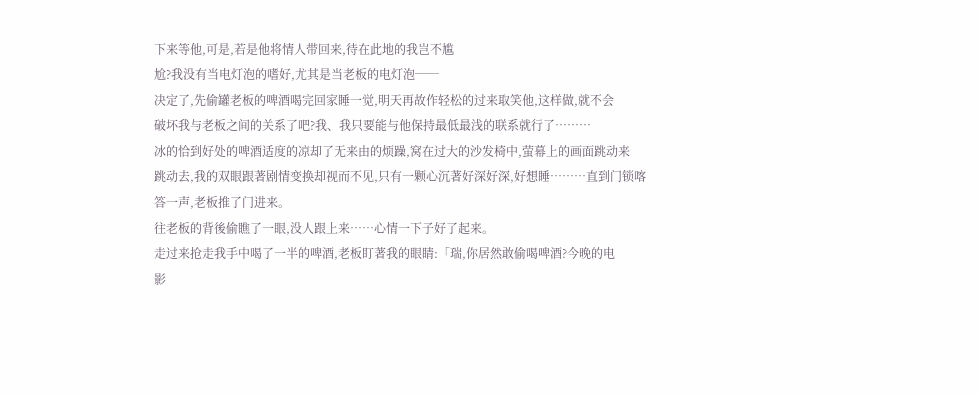下来等他,可是,若是他将情人带回来,待在此地的我岂不尴
尬?我没有当电灯泡的嗜好,尤其是当老板的电灯泡──
决定了,先偷罐老板的啤酒喝完回家睡一觉,明天再故作轻松的过来取笑他,这样做,就不会
破坏我与老板之间的关系了吧?我、我只要能与他保持最低最浅的联系就行了………
冰的恰到好处的啤酒适度的凉却了无来由的烦躁,窝在过大的沙发椅中,萤幕上的画面跳动来
跳动去,我的双眼跟著剧情变换却视而不见,只有一颗心沉著好深好深,好想睡………直到门锁喀
答一声,老板推了门进来。
往老板的背後偷瞧了一眼,没人跟上来……心情一下子好了起来。
走过来抢走我手中喝了一半的啤酒,老板盯著我的眼睛:「瑞,你居然敢偷喝啤酒?今晚的电
影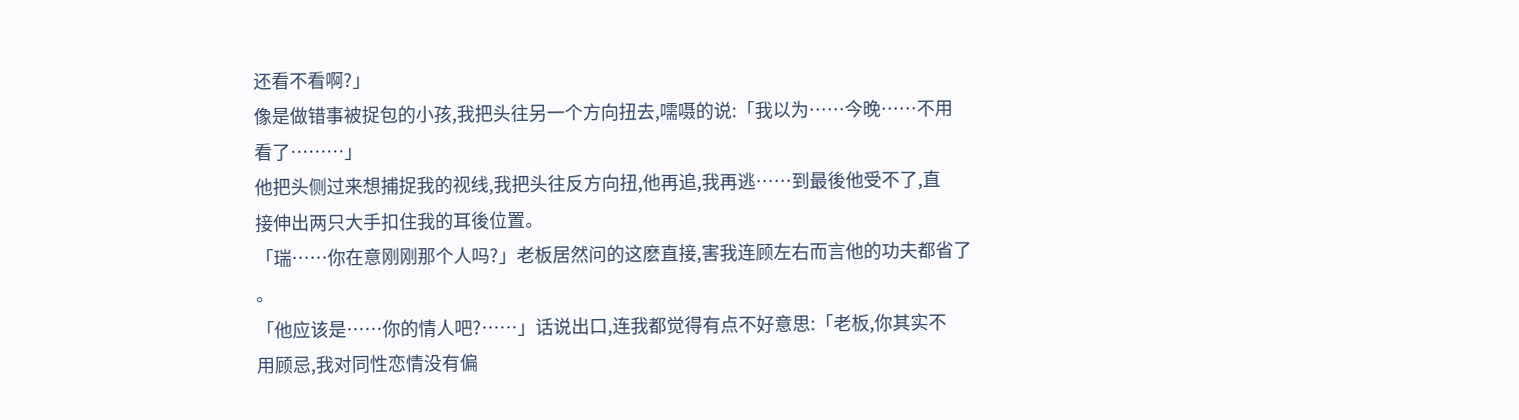还看不看啊?」
像是做错事被捉包的小孩,我把头往另一个方向扭去,嚅嗫的说:「我以为……今晚……不用
看了………」
他把头侧过来想捕捉我的视线,我把头往反方向扭,他再追,我再逃……到最後他受不了,直
接伸出两只大手扣住我的耳後位置。
「瑞……你在意刚刚那个人吗?」老板居然问的这麽直接,害我连顾左右而言他的功夫都省了
。
「他应该是……你的情人吧?……」话说出口,连我都觉得有点不好意思:「老板,你其实不
用顾忌,我对同性恋情没有偏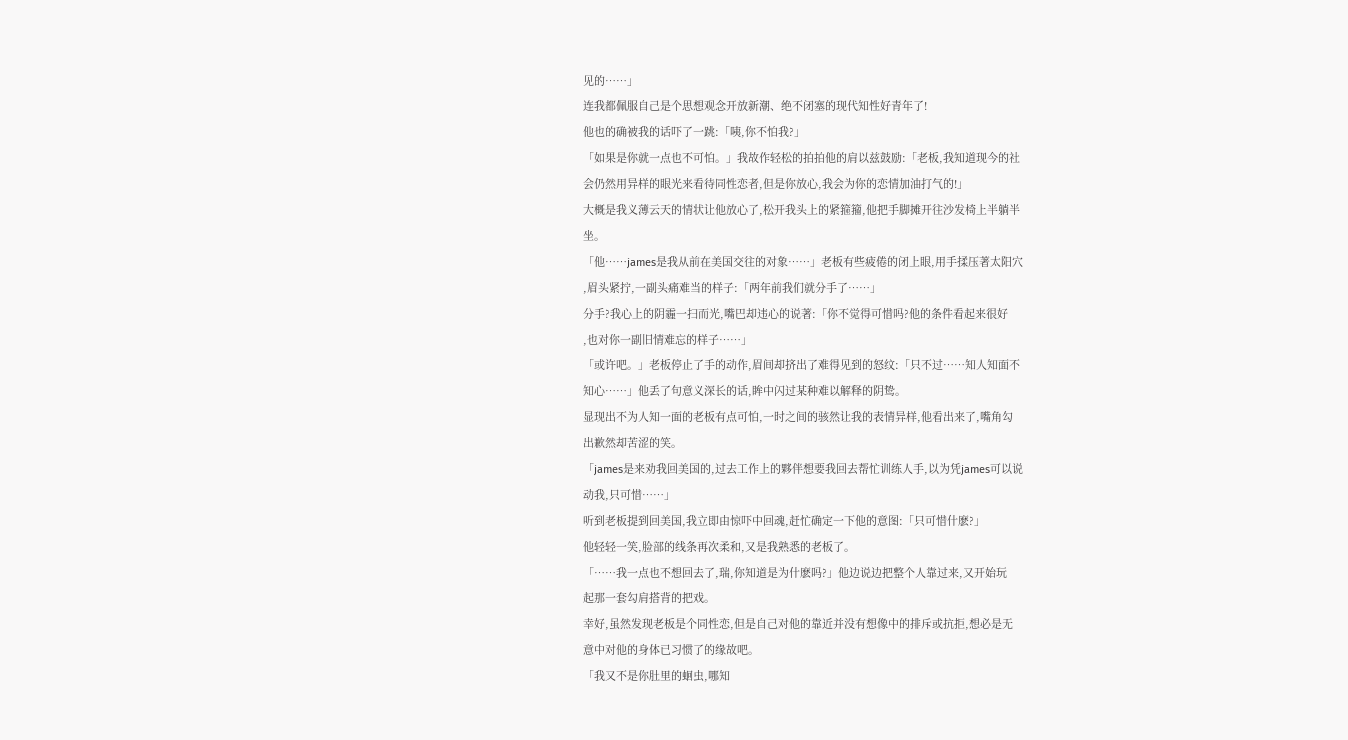见的……」
连我都佩服自己是个思想观念开放新潮、绝不闭塞的现代知性好青年了!
他也的确被我的话吓了一跳:「咦,你不怕我?」
「如果是你就一点也不可怕。」我故作轻松的拍拍他的肩以兹鼓励:「老板,我知道现今的社
会仍然用异样的眼光来看待同性恋者,但是你放心,我会为你的恋情加油打气的!」
大概是我义薄云天的情状让他放心了,松开我头上的紧箍籀,他把手脚摊开往沙发椅上半躺半
坐。
「他……james是我从前在美国交往的对象……」老板有些疲倦的闭上眼,用手揉压著太阳穴
,眉头紧拧,一副头痛难当的样子:「两年前我们就分手了……」
分手?我心上的阴霾一扫而光,嘴巴却违心的说著:「你不觉得可惜吗?他的条件看起来很好
,也对你一副旧情难忘的样子……」
「或许吧。」老板停止了手的动作,眉间却挤出了难得见到的怒纹:「只不过……知人知面不
知心……」他丢了句意义深长的话,眸中闪过某种难以解释的阴鸷。
显现出不为人知一面的老板有点可怕,一时之间的骇然让我的表情异样,他看出来了,嘴角勾
出歉然却苦涩的笑。
「james是来劝我回美国的,过去工作上的夥伴想要我回去帮忙训练人手,以为凭james可以说
动我,只可惜……」
听到老板提到回美国,我立即由惊吓中回魂,赶忙确定一下他的意图:「只可惜什麽?」
他轻轻一笑,脸部的线条再次柔和,又是我熟悉的老板了。
「……我一点也不想回去了,瑞,你知道是为什麽吗?」他边说边把整个人靠过来,又开始玩
起那一套勾肩搭背的把戏。
幸好,虽然发现老板是个同性恋,但是自己对他的靠近并没有想像中的排斥或抗拒,想必是无
意中对他的身体已习惯了的缘故吧。
「我又不是你肚里的蛔虫,哪知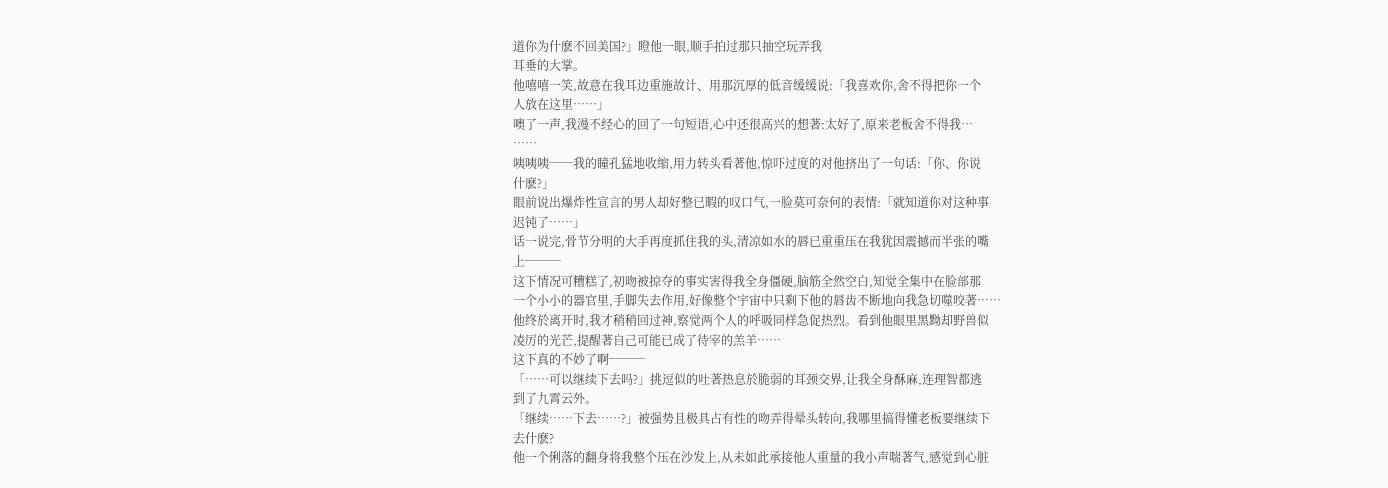道你为什麽不回美国?」瞪他一眼,顺手拍过那只抽空玩弄我
耳垂的大掌。
他嘻嘻一笑,故意在我耳边重施故计、用那沉厚的低音缓缓说:「我喜欢你,舍不得把你一个
人放在这里……」
噢了一声,我漫不经心的回了一句短语,心中还很高兴的想著:太好了,原来老板舍不得我…
……
咦咦咦──我的瞳孔猛地收缩,用力转头看著他,惊吓过度的对他挤出了一句话:「你、你说
什麽?」
眼前说出爆炸性宣言的男人却好整已暇的叹口气,一脸莫可奈何的表情:「就知道你对这种事
迟钝了……」
话一说完,骨节分明的大手再度抓住我的头,清凉如水的唇已重重压在我犹因震撼而半张的嘴
上───
这下情况可糟糕了,初吻被掠夺的事实害得我全身僵硬,脑筋全然空白,知觉全集中在脸部那
一个小小的器官里,手脚失去作用,好像整个宇宙中只剩下他的唇齿不断地向我急切噬咬著……
他终於离开时,我才稍稍回过神,察觉两个人的呼吸同样急促热烈。看到他眼里黑黝却野兽似
凌厉的光芒,提醒著自己可能已成了待宰的羔羊……
这下真的不妙了啊───
「……可以继续下去吗?」挑逗似的吐著热息於脆弱的耳颈交界,让我全身酥麻,连理智都逃
到了九霄云外。
「继续……下去……?」被强势且极具占有性的吻弄得晕头转向,我哪里搞得懂老板要继续下
去什麽?
他一个俐落的翻身将我整个压在沙发上,从未如此承接他人重量的我小声喘著气,感觉到心脏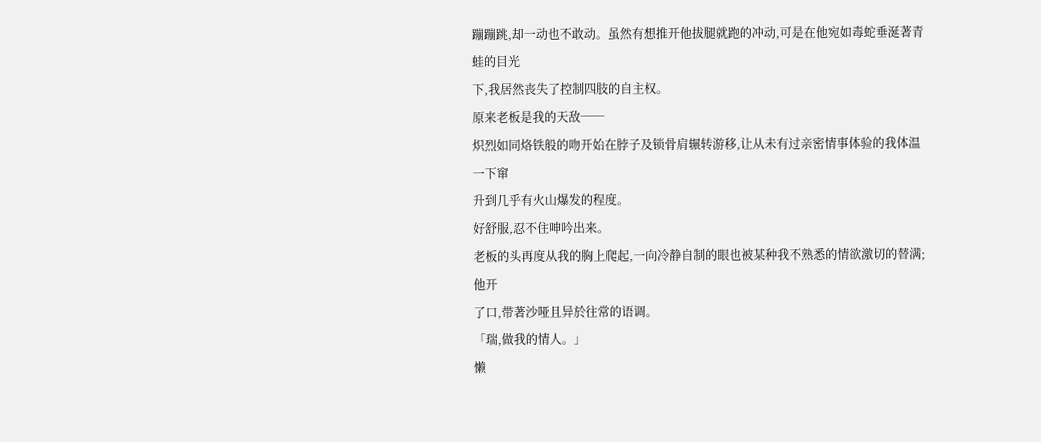蹦蹦跳,却一动也不敢动。虽然有想推开他拔腿就跑的冲动,可是在他宛如毒蛇垂涎著青蛙的目光
下,我居然丧失了控制四肢的自主权。
原来老板是我的天敌──
炽烈如同烙铁般的吻开始在脖子及锁骨肩辗转游移,让从未有过亲密情事体验的我体温一下窜
升到几乎有火山爆发的程度。
好舒服,忍不住呻吟出来。
老板的头再度从我的胸上爬起,一向冷静自制的眼也被某种我不熟悉的情欲激切的替满;他开
了口,带著沙哑且异於往常的语调。
「瑞,做我的情人。」
懒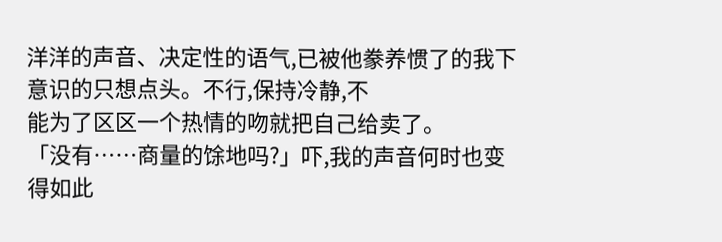洋洋的声音、决定性的语气,已被他豢养惯了的我下意识的只想点头。不行,保持冷静,不
能为了区区一个热情的吻就把自己给卖了。
「没有……商量的馀地吗?」吓,我的声音何时也变得如此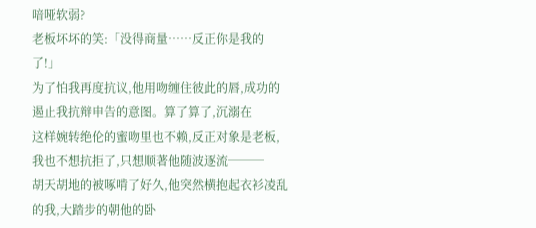喑哑软弱?
老板坏坏的笑:「没得商量……反正你是我的了!」
为了怕我再度抗议,他用吻缠住彼此的唇,成功的遏止我抗辩申告的意图。算了算了,沉溺在
这样婉转绝伦的蜜吻里也不赖,反正对象是老板,我也不想抗拒了,只想顺著他随波逐流───
胡天胡地的被啄啃了好久,他突然横抱起衣衫凌乱的我,大踏步的朝他的卧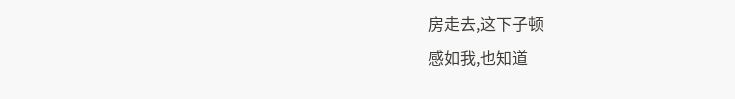房走去,这下子顿
感如我,也知道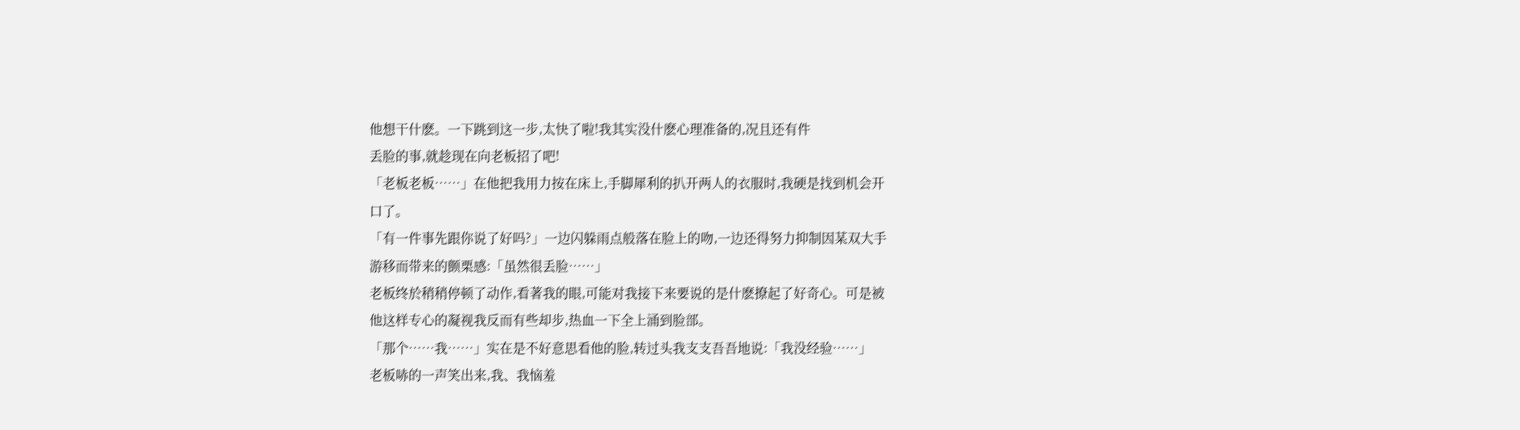他想干什麽。一下跳到这一步,太快了啦!我其实没什麽心理准备的,况且还有件
丢脸的事,就趁现在向老板招了吧!
「老板老板……」在他把我用力按在床上,手脚犀利的扒开两人的衣服时,我硬是找到机会开
口了。
「有一件事先跟你说了好吗?」一边闪躲雨点般落在脸上的吻,一边还得努力抑制因某双大手
游移而带来的颤栗感:「虽然很丢脸……」
老板终於稍稍停顿了动作,看著我的眼,可能对我接下来要说的是什麽撩起了好奇心。可是被
他这样专心的凝视我反而有些却步,热血一下全上涌到脸部。
「那个……我……」实在是不好意思看他的脸,转过头我支支吾吾地说:「我没经验……」
老板哧的一声笑出来,我、我恼羞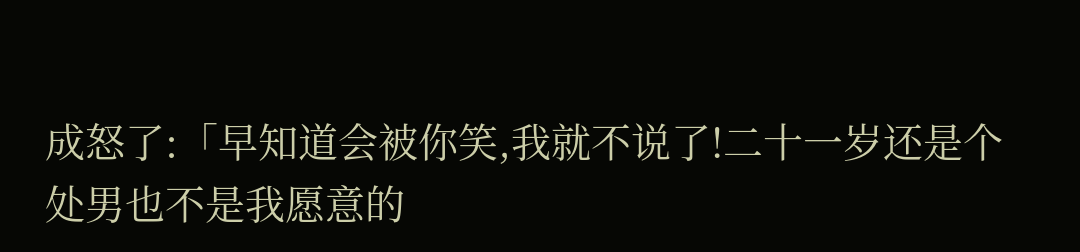成怒了:「早知道会被你笑,我就不说了!二十一岁还是个
处男也不是我愿意的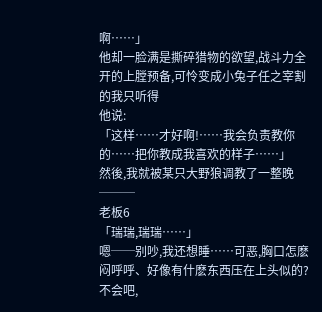啊……」
他却一脸满是撕碎猎物的欲望,战斗力全开的上膛预备,可怜变成小兔子任之宰割的我只听得
他说:
「这样……才好啊!……我会负责教你的……把你教成我喜欢的样子……」
然後,我就被某只大野狼调教了一整晚───
老板6
「瑞瑞,瑞瑞……」
嗯──别吵,我还想睡……可恶,胸口怎麽闷呼呼、好像有什麽东西压在上头似的?不会吧,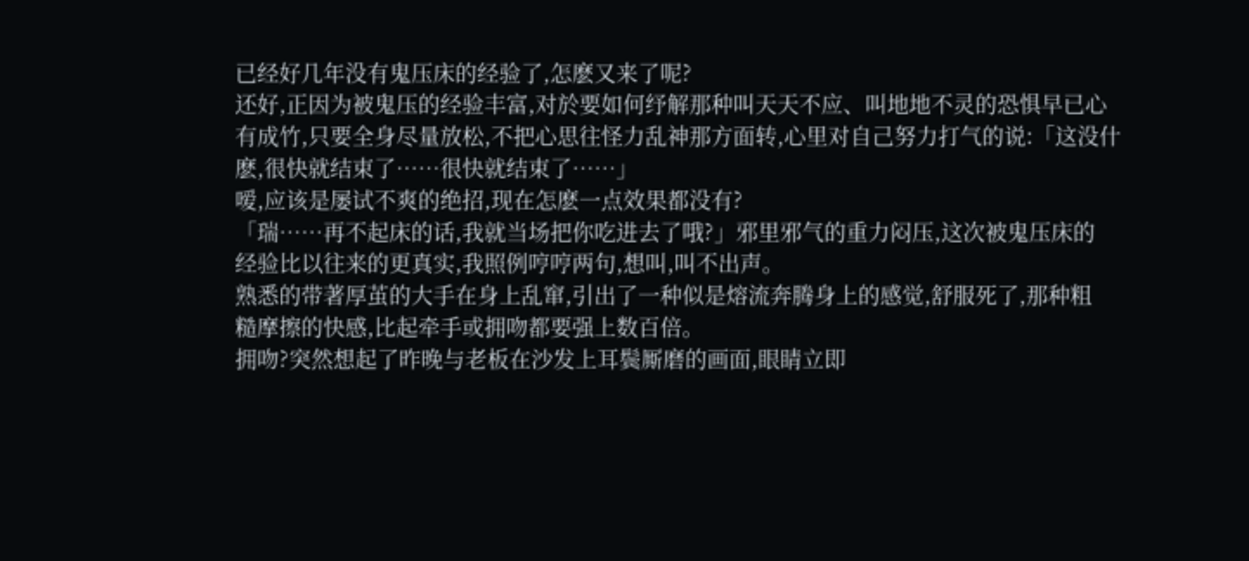已经好几年没有鬼压床的经验了,怎麽又来了呢?
还好,正因为被鬼压的经验丰富,对於要如何纾解那种叫天天不应、叫地地不灵的恐惧早已心
有成竹,只要全身尽量放松,不把心思往怪力乱神那方面转,心里对自己努力打气的说:「这没什
麽,很快就结束了……很快就结束了……」
嗳,应该是屡试不爽的绝招,现在怎麽一点效果都没有?
「瑞……再不起床的话,我就当场把你吃进去了哦?」邪里邪气的重力闷压,这次被鬼压床的
经验比以往来的更真实,我照例哼哼两句,想叫,叫不出声。
熟悉的带著厚茧的大手在身上乱窜,引出了一种似是熔流奔腾身上的感觉,舒服死了,那种粗
糙摩擦的快感,比起牵手或拥吻都要强上数百倍。
拥吻?突然想起了昨晚与老板在沙发上耳鬓厮磨的画面,眼睛立即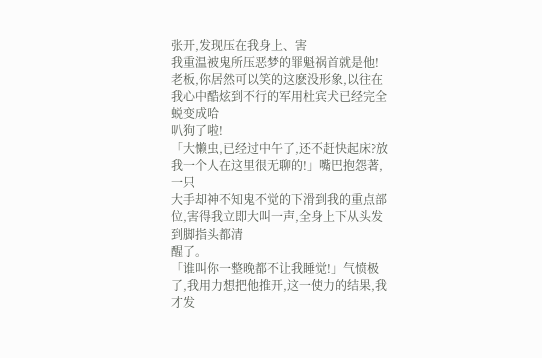张开,发现压在我身上、害
我重温被鬼所压恶梦的罪魁祸首就是他!
老板,你居然可以笑的这麽没形象,以往在我心中酷炫到不行的军用杜宾犬已经完全蜕变成哈
叭狗了啦!
「大懒虫,已经过中午了,还不赶快起床?放我一个人在这里很无聊的!」嘴巴抱怨著,一只
大手却神不知鬼不觉的下滑到我的重点部位,害得我立即大叫一声,全身上下从头发到脚指头都清
醒了。
「谁叫你一整晚都不让我睡觉!」气愤极了,我用力想把他推开,这一使力的结果,我才发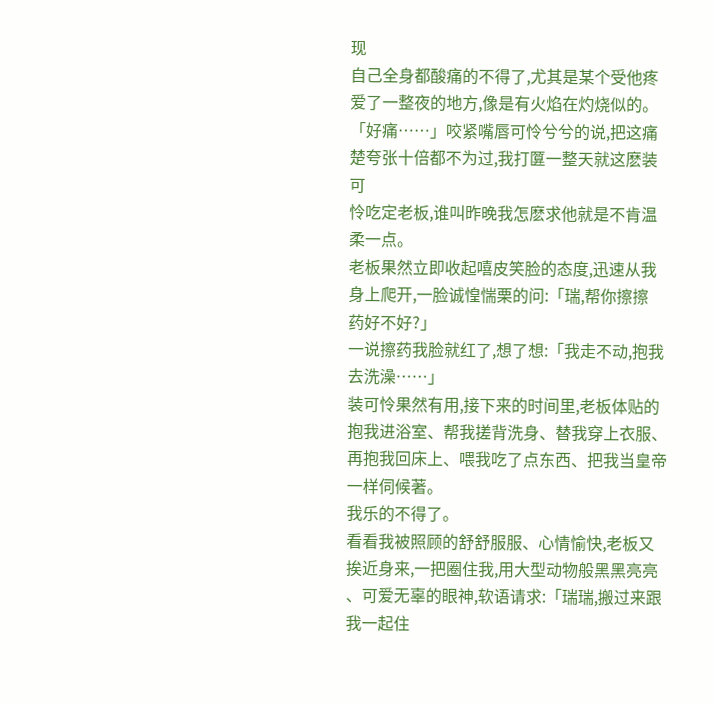现
自己全身都酸痛的不得了,尤其是某个受他疼爱了一整夜的地方,像是有火焰在灼烧似的。
「好痛……」咬紧嘴唇可怜兮兮的说,把这痛楚夸张十倍都不为过,我打匴一整天就这麽装可
怜吃定老板,谁叫昨晚我怎麽求他就是不肯温柔一点。
老板果然立即收起嘻皮笑脸的态度,迅速从我身上爬开,一脸诚惶惴栗的问:「瑞,帮你擦擦
药好不好?」
一说擦药我脸就红了,想了想:「我走不动,抱我去洗澡……」
装可怜果然有用,接下来的时间里,老板体贴的抱我进浴室、帮我搓背洗身、替我穿上衣服、
再抱我回床上、喂我吃了点东西、把我当皇帝一样伺候著。
我乐的不得了。
看看我被照顾的舒舒服服、心情愉快,老板又挨近身来,一把圈住我,用大型动物般黑黑亮亮
、可爱无辜的眼神,软语请求:「瑞瑞,搬过来跟我一起住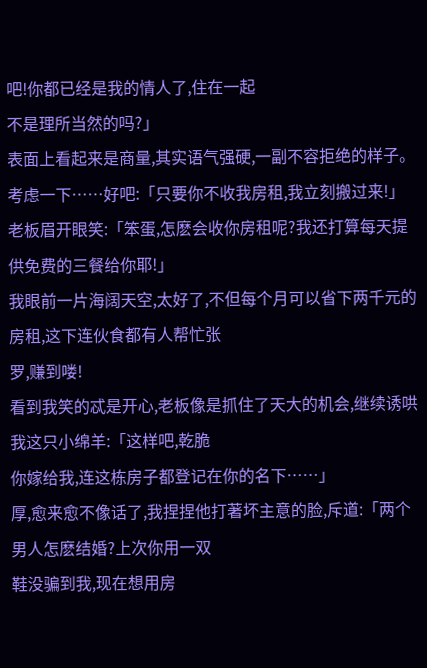吧!你都已经是我的情人了,住在一起
不是理所当然的吗?」
表面上看起来是商量,其实语气强硬,一副不容拒绝的样子。
考虑一下……好吧:「只要你不收我房租,我立刻搬过来!」
老板眉开眼笑:「笨蛋,怎麽会收你房租呢?我还打算每天提供免费的三餐给你耶!」
我眼前一片海阔天空,太好了,不但每个月可以省下两千元的房租,这下连伙食都有人帮忙张
罗,赚到喽!
看到我笑的忒是开心,老板像是抓住了天大的机会,继续诱哄我这只小绵羊:「这样吧,乾脆
你嫁给我,连这栋房子都登记在你的名下……」
厚,愈来愈不像话了,我捏捏他打著坏主意的脸,斥道:「两个男人怎麽结婚?上次你用一双
鞋没骗到我,现在想用房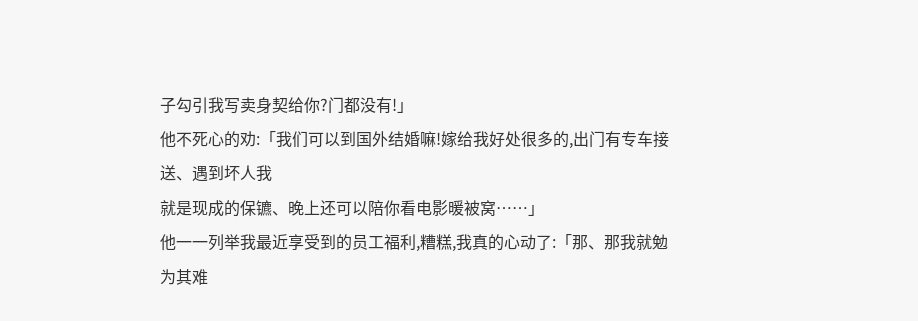子勾引我写卖身契给你?门都没有!」
他不死心的劝:「我们可以到国外结婚嘛!嫁给我好处很多的,出门有专车接送、遇到坏人我
就是现成的保镳、晚上还可以陪你看电影暖被窝……」
他一一列举我最近享受到的员工福利,糟糕,我真的心动了:「那、那我就勉为其难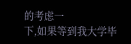的考虑一
下,如果等到我大学毕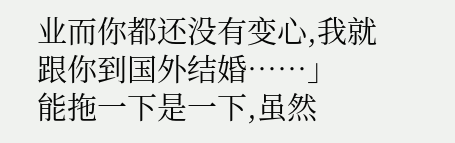业而你都还没有变心,我就跟你到国外结婚……」
能拖一下是一下,虽然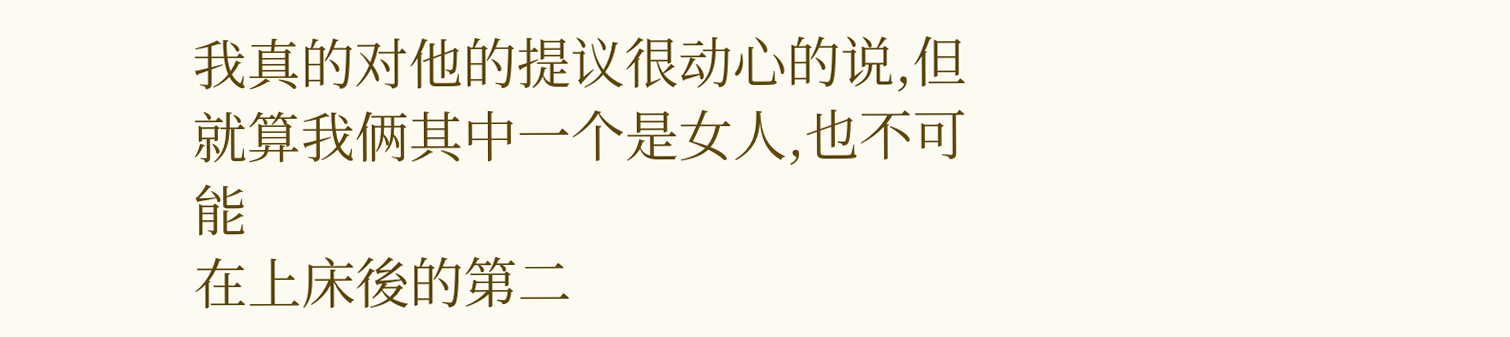我真的对他的提议很动心的说,但就算我俩其中一个是女人,也不可能
在上床後的第二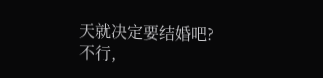天就决定要结婚吧?
不行,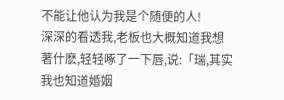不能让他认为我是个随便的人!
深深的看透我,老板也大概知道我想著什麽,轻轻啄了一下唇,说:「瑞,其实我也知道婚姻